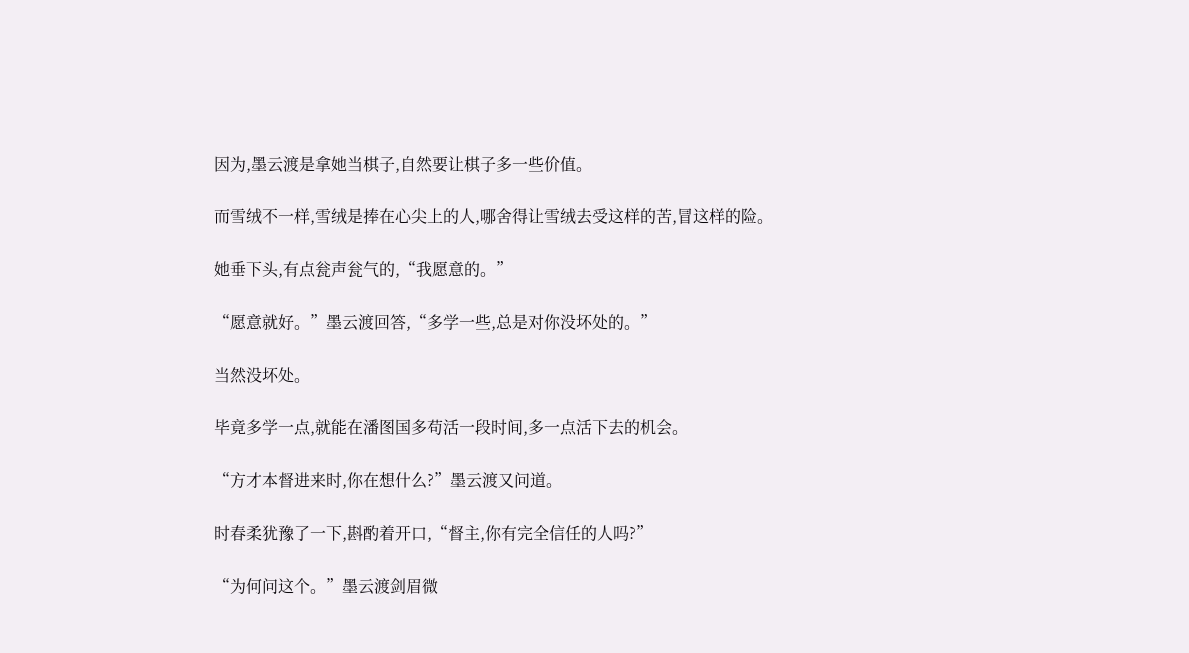因为,墨云渡是拿她当棋子,自然要让棋子多一些价值。

而雪绒不一样,雪绒是捧在心尖上的人,哪舍得让雪绒去受这样的苦,冒这样的险。

她垂下头,有点瓮声瓮气的,“我愿意的。”

“愿意就好。”墨云渡回答,“多学一些,总是对你没坏处的。”

当然没坏处。

毕竟多学一点,就能在潘图国多苟活一段时间,多一点活下去的机会。

“方才本督进来时,你在想什么?”墨云渡又问道。

时春柔犹豫了一下,斟酌着开口,“督主,你有完全信任的人吗?”

“为何问这个。”墨云渡剑眉微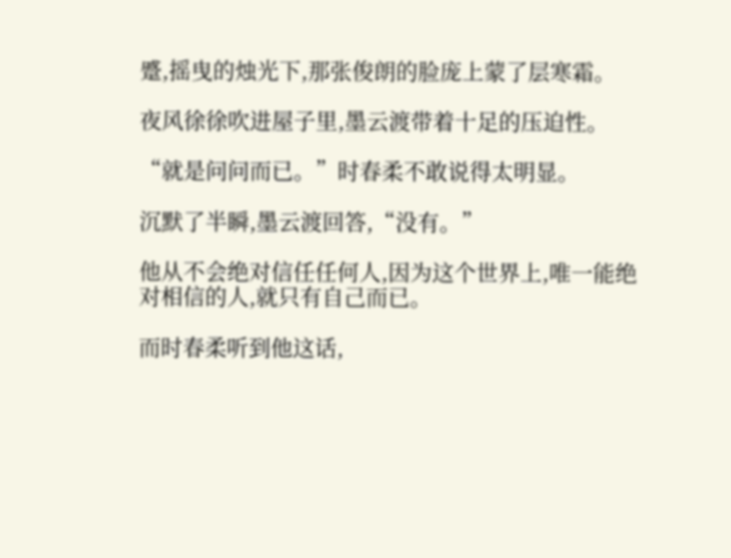蹙,摇曳的烛光下,那张俊朗的脸庞上蒙了层寒霜。

夜风徐徐吹进屋子里,墨云渡带着十足的压迫性。

“就是问问而已。”时春柔不敢说得太明显。

沉默了半瞬,墨云渡回答,“没有。”

他从不会绝对信任任何人,因为这个世界上,唯一能绝对相信的人,就只有自己而已。

而时春柔听到他这话,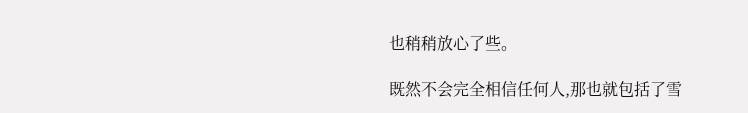也稍稍放心了些。

既然不会完全相信任何人,那也就包括了雪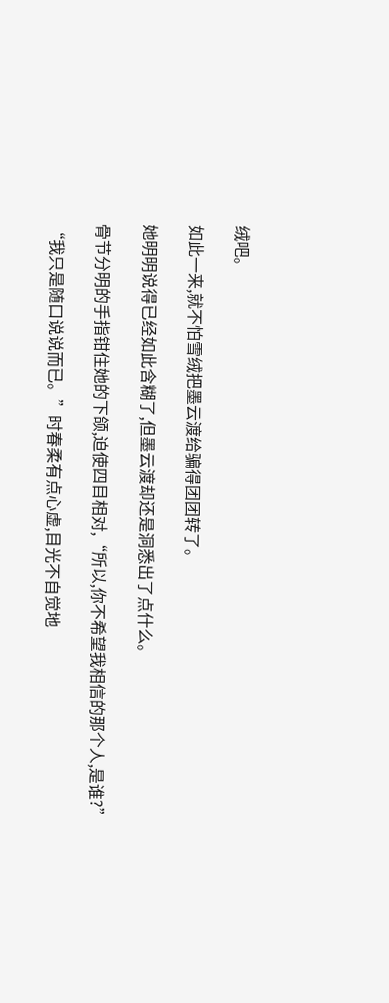绒吧。

如此一来,就不怕雪绒把墨云渡给骗得团团转了。

她明明说得已经如此含糊了,但墨云渡却还是洞悉出了点什么。

骨节分明的手指钳住她的下颌,迫使四目相对,“所以,你不希望我相信的那个人,是谁?”

“我只是随口说说而已。”时春柔有点心虚,目光不自觉地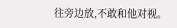往旁边放,不敢和他对视。